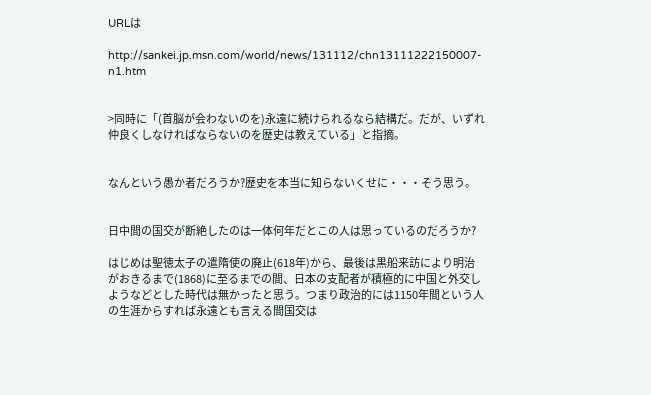URLは

http://sankei.jp.msn.com/world/news/131112/chn13111222150007-n1.htm


>同時に「(首脳が会わないのを)永遠に続けられるなら結構だ。だが、いずれ仲良くしなければならないのを歴史は教えている」と指摘。


なんという愚か者だろうか?歴史を本当に知らないくせに・・・そう思う。


日中間の国交が断絶したのは一体何年だとこの人は思っているのだろうか?

はじめは聖徳太子の遣隋使の廃止(618年)から、最後は黒船来訪により明治がおきるまで(1868)に至るまでの間、日本の支配者が積極的に中国と外交しようなどとした時代は無かったと思う。つまり政治的には1150年間という人の生涯からすれば永遠とも言える間国交は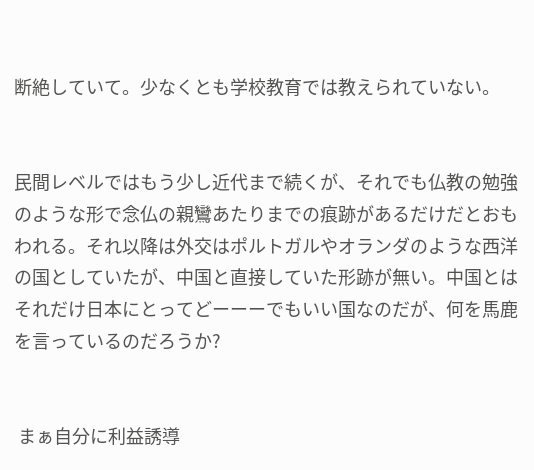断絶していて。少なくとも学校教育では教えられていない。


民間レベルではもう少し近代まで続くが、それでも仏教の勉強のような形で念仏の親鸞あたりまでの痕跡があるだけだとおもわれる。それ以降は外交はポルトガルやオランダのような西洋の国としていたが、中国と直接していた形跡が無い。中国とはそれだけ日本にとってどーーーでもいい国なのだが、何を馬鹿を言っているのだろうか?


 まぁ自分に利益誘導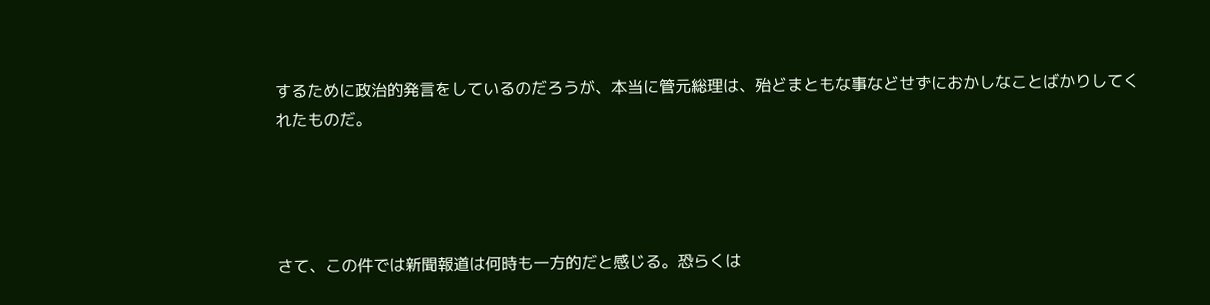するために政治的発言をしているのだろうが、本当に管元総理は、殆どまともな事などせずにおかしなことばかりしてくれたものだ。




さて、この件では新聞報道は何時も一方的だと感じる。恐らくは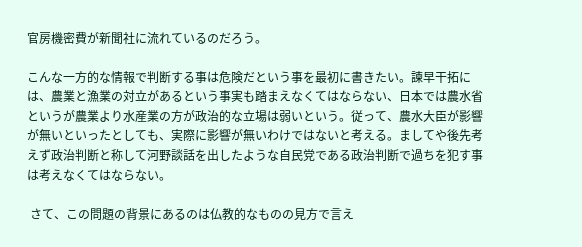官房機密費が新聞社に流れているのだろう。

こんな一方的な情報で判断する事は危険だという事を最初に書きたい。諫早干拓には、農業と漁業の対立があるという事実も踏まえなくてはならない、日本では農水省というが農業より水産業の方が政治的な立場は弱いという。従って、農水大臣が影響が無いといったとしても、実際に影響が無いわけではないと考える。ましてや後先考えず政治判断と称して河野談話を出したような自民党である政治判断で過ちを犯す事は考えなくてはならない。

 さて、この問題の背景にあるのは仏教的なものの見方で言え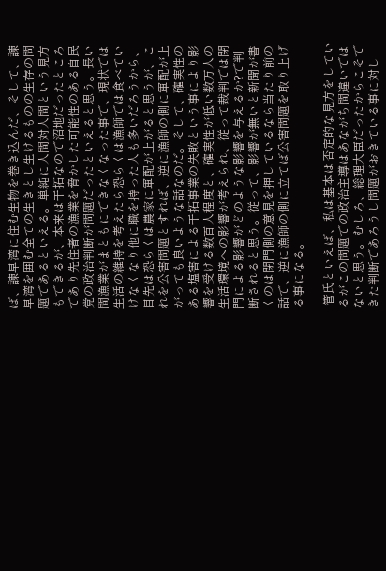ば、諫早湾に住む生物を巻き込んだ、そして、諫早湾を囲む全ての生きとし生けるものの生存の問題であるといえる。単純に人間対人間という見方もできるが、本来は干拓なので沼地だったところであり先住者の漁業を脅かした可能性のある自民党の政治判断が問題だったといえると思う。長い間漁業がまともにできなくなった事で、現状では生活の維持を考えたら恐らくは漁師では食べていけなくなり他に職を持った人も多いだろうから、目先は恐らくは農家に軍配が上がると思うが、これを公害問題とすれば、逆に漁師の側に軍配が上がっても良いような話なのだ。そして、確実性のある塩害による干拓事業の失敗という事により影響を受ける数百人程度と、確実性が低い数万人の生活環境への影響が考えられ、従って裁判では閉門による影響がどのような影響を与えるか?で判断されると思う。従って、影響が無いと新聞が書くのは閉門側の意見を押しているなら当たり前の話で、逆に漁師の側に立てば公害問題を取り上げる事になる。

 管氏といえば、私は基本は否定的な見方をしているがこの問題での政治主導はあながち間違いではないと思う。むしろ、総理大臣だったからこそできた判断であろうし問題がおきている事に対し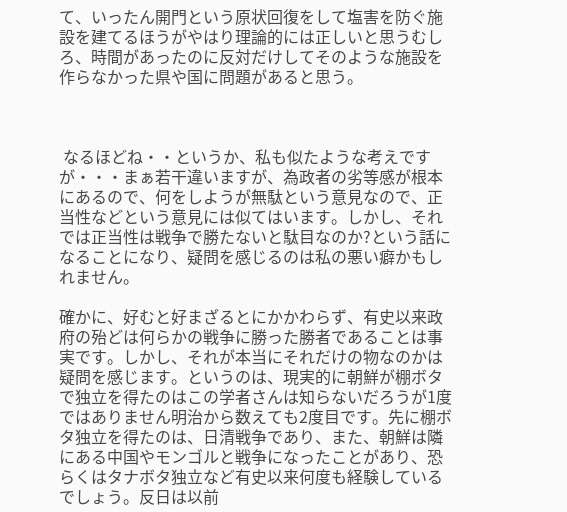て、いったん開門という原状回復をして塩害を防ぐ施設を建てるほうがやはり理論的には正しいと思うむしろ、時間があったのに反対だけしてそのような施設を作らなかった県や国に問題があると思う。



 なるほどね・・というか、私も似たような考えですが・・・まぁ若干違いますが、為政者の劣等感が根本にあるので、何をしようが無駄という意見なので、正当性などという意見には似てはいます。しかし、それでは正当性は戦争で勝たないと駄目なのか?という話になることになり、疑問を感じるのは私の悪い癖かもしれません。

確かに、好むと好まざるとにかかわらず、有史以来政府の殆どは何らかの戦争に勝った勝者であることは事実です。しかし、それが本当にそれだけの物なのかは疑問を感じます。というのは、現実的に朝鮮が棚ボタで独立を得たのはこの学者さんは知らないだろうが1度ではありません明治から数えても2度目です。先に棚ボタ独立を得たのは、日清戦争であり、また、朝鮮は隣にある中国やモンゴルと戦争になったことがあり、恐らくはタナボタ独立など有史以来何度も経験しているでしょう。反日は以前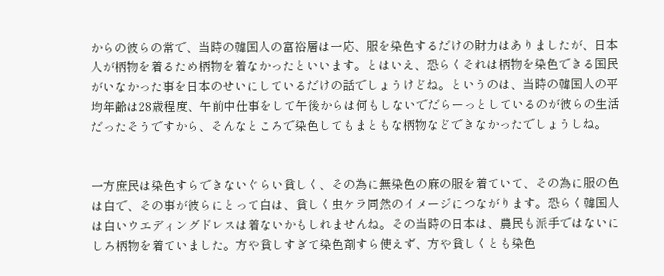からの彼らの常で、当時の韓国人の富裕層は一応、服を染色するだけの財力はありましたが、日本人が柄物を着るため柄物を着なかったといいます。とはいえ、恐らくそれは柄物を染色できる国民がいなかった事を日本のせいにしているだけの話でしょうけどね。というのは、当時の韓国人の平均年齢は28歳程度、午前中仕事をして午後からは何もしないでだらーっとしているのが彼らの生活だったそうですから、そんなところで染色してもまともな柄物などできなかったでしょうしね。


一方庶民は染色すらできないぐらい貧しく、その為に無染色の麻の服を着ていて、その為に服の色は白で、その事が彼らにとって白は、貧しく虫ケラ同然のイメージにつながります。恐らく韓国人は白いウエディングドレスは着ないかもしれませんね。その当時の日本は、農民も派手ではないにしろ柄物を着ていました。方や貧しすぎて染色剤すら使えず、方や貧しくとも染色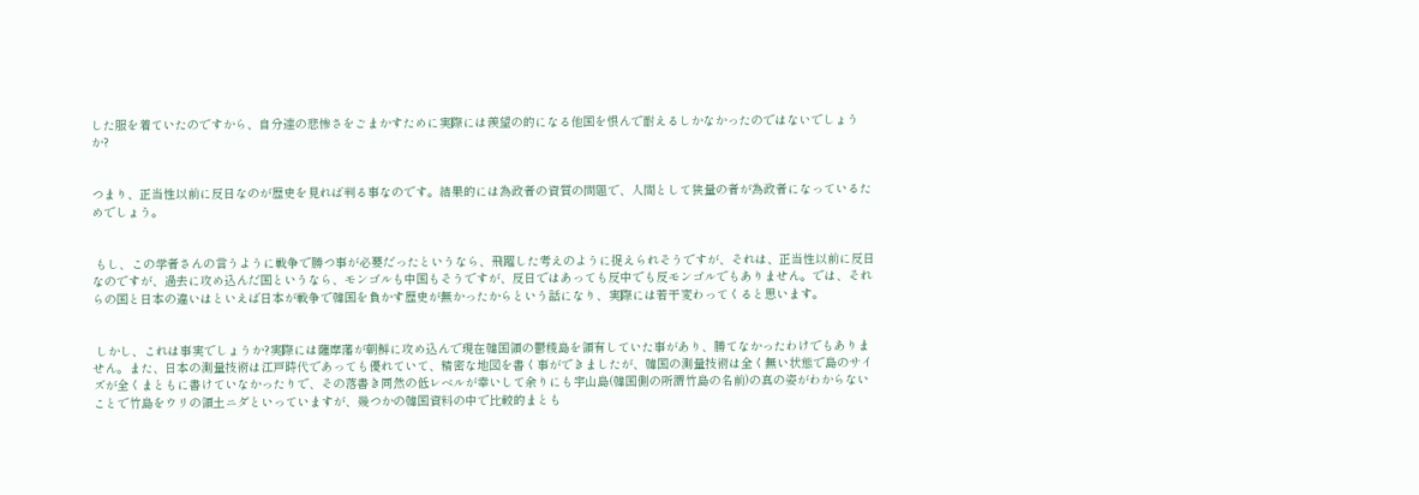した服を着ていたのですから、自分達の悲惨さをごまかすために実際には羨望の的になる他国を恨んで耐えるしかなかったのではないでしょうか?


つまり、正当性以前に反日なのが歴史を見れば判る事なのです。結果的には為政者の資質の問題で、人間として狭量の者が為政者になっているためでしょう。


 もし、この学者さんの言うように戦争で勝つ事が必要だったというなら、飛躍した考えのように捉えられそうですが、それは、正当性以前に反日なのですが、過去に攻め込んだ国というなら、モンゴルも中国もそうですが、反日ではあっても反中でも反モンゴルでもありません。では、それらの国と日本の違いはといえば日本が戦争で韓国を負かす歴史が無かったからという話になり、実際には若干変わってくると思います。


 しかし、これは事実でしょうか?実際には薩摩藩が朝鮮に攻め込んで現在韓国領の鬱稜島を領有していた事があり、勝てなかったわけでもありません。また、日本の測量技術は江戸時代であっても優れていて、精密な地図を書く事ができましたが、韓国の測量技術は全く無い状態で島のサイズが全くまともに書けていなかったりで、その落書き同然の低レベルが幸いして余りにも宇山島(韓国側の所謂竹島の名前)の真の姿がわからないことで竹島をウリの領土ニダといっていますが、幾つかの韓国資料の中で比較的まとも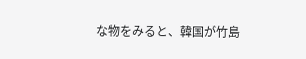な物をみると、韓国が竹島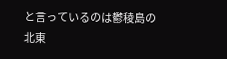と言っているのは鬱稜島の北東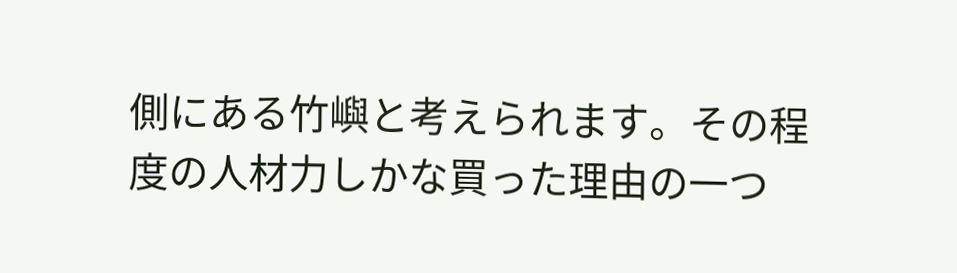側にある竹嶼と考えられます。その程度の人材力しかな買った理由の一つ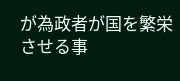が為政者が国を繁栄させる事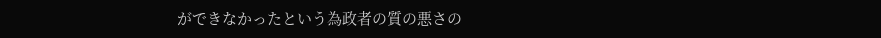ができなかったという為政者の質の悪さの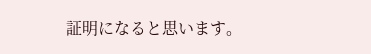証明になると思います。